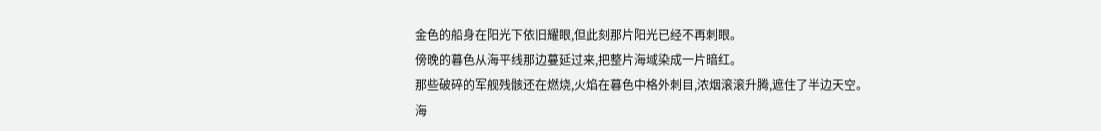金色的船身在阳光下依旧耀眼,但此刻那片阳光已经不再刺眼。
傍晚的暮色从海平线那边蔓延过来,把整片海域染成一片暗红。
那些破碎的军舰残骸还在燃烧,火焰在暮色中格外刺目,浓烟滚滚升腾,遮住了半边天空。
海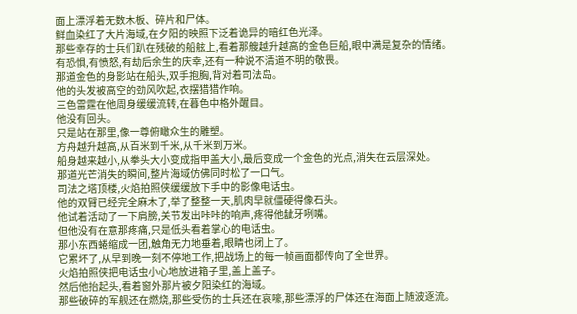面上漂浮着无数木板、碎片和尸体。
鲜血染红了大片海域,在夕阳的映照下泛着诡异的暗红色光泽。
那些幸存的士兵们趴在残破的船舷上,看着那艘越升越高的金色巨船,眼中满是复杂的情绪。
有恐惧,有愤怒,有劫后余生的庆幸,还有一种说不清道不明的敬畏。
那道金色的身影站在船头,双手抱胸,背对着司法岛。
他的头发被高空的劲风吹起,衣摆猎猎作响。
三色雷霆在他周身缓缓流转,在暮色中格外醒目。
他没有回头。
只是站在那里,像一尊俯瞰众生的雕塑。
方舟越升越高,从百米到千米,从千米到万米。
船身越来越小,从拳头大小变成指甲盖大小,最后变成一个金色的光点,消失在云层深处。
那道光芒消失的瞬间,整片海域仿佛同时松了一口气。
司法之塔顶楼,火焰拍照侠缓缓放下手中的影像电话虫。
他的双臂已经完全麻木了,举了整整一天,肌肉早就僵硬得像石头。
他试着活动了一下肩膀,关节发出咔咔的响声,疼得他龇牙咧嘴。
但他没有在意那疼痛,只是低头看着掌心的电话虫。
那小东西蜷缩成一团,触角无力地垂着,眼睛也闭上了。
它累坏了,从早到晚一刻不停地工作,把战场上的每一帧画面都传向了全世界。
火焰拍照侠把电话虫小心地放进箱子里,盖上盖子。
然后他抬起头,看着窗外那片被夕阳染红的海域。
那些破碎的军舰还在燃烧,那些受伤的士兵还在哀嚎,那些漂浮的尸体还在海面上随波逐流。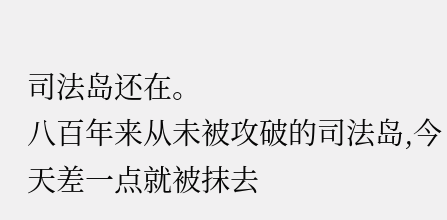司法岛还在。
八百年来从未被攻破的司法岛,今天差一点就被抹去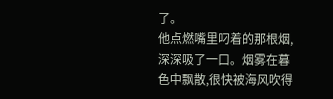了。
他点燃嘴里叼着的那根烟,深深吸了一口。烟雾在暮色中飘散,很快被海风吹得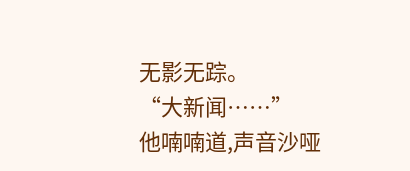无影无踪。
“大新闻……”
他喃喃道,声音沙哑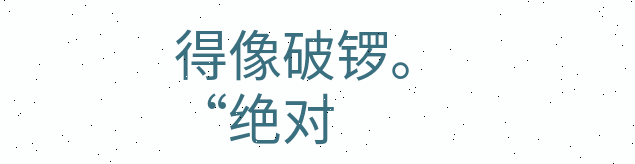得像破锣。
“绝对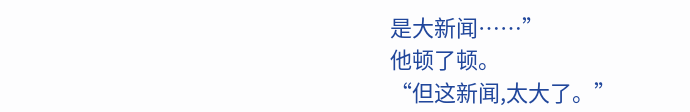是大新闻……”
他顿了顿。
“但这新闻,太大了。”